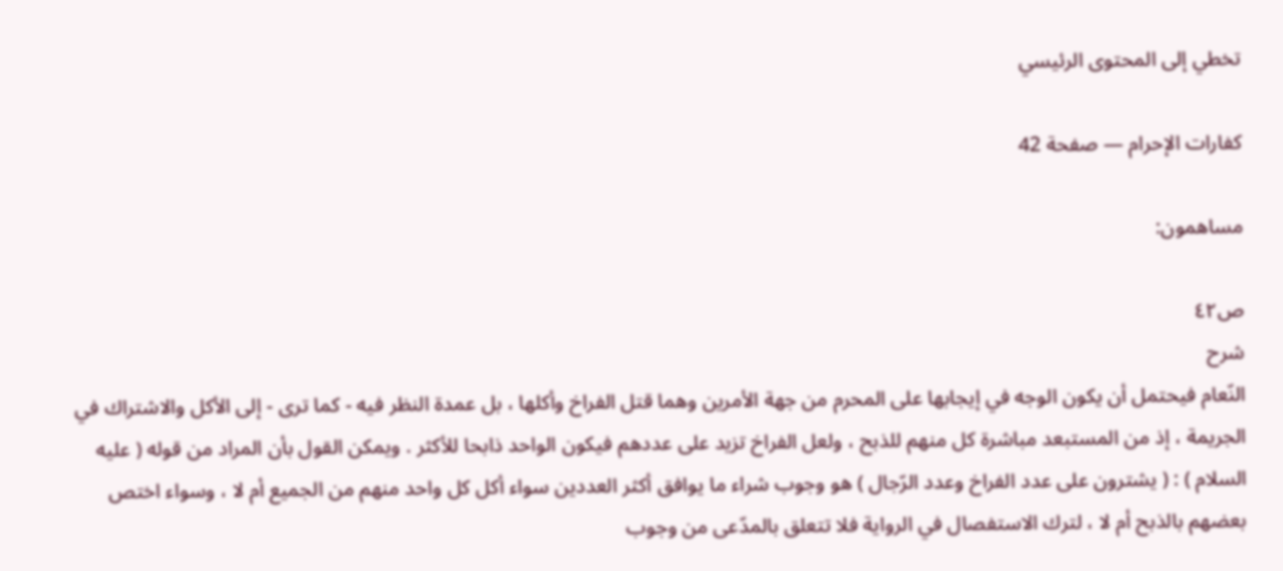تخطي إلى المحتوى الرئيسي

كفارات الإحرام — صفحة 42

مساهمون:

ص٤٢
شرح
النّعام فيحتمل أن يكون الوجه في إيجابها على المحرم من جهة الأمرين وهما قتل الفراخ وأكلها ، بل عمدة النظر فيه - كما ترى - إلى الأكل والاشتراك في الجريمة ، إذ من المستبعد مباشرة كل منهم للذبح ، ولعل الفراخ تزيد على عددهم فيكون الواحد ذابحا للأكثر . ويمكن القول بأن المراد من قوله ( عليه السلام ) : ( يشترون على عدد الفراخ وعدد الرّجال ) هو وجوب شراء ما يوافق أكثر العددين سواء أكل كل واحد منهم من الجميع أم لا ، وسواء اختص بعضهم بالذبح أم لا ، لترك الاستفصال في الرواية فلا تتعلق بالمدّعى من وجوب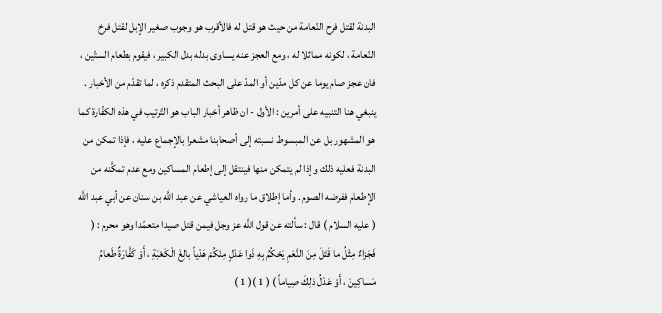البدنة لقتل فرح النّعامة من حيث هو قتل له فالأقرب هو وجوب صغير الإبل لقتل فرخ النّعامة ، لكونه مماثلا له ، ومع العجز عنه يساوى بدله بدل الكبير ، فيقوم بطعام الستّين ، فان عجز صام يوما عن كل مدّين أو المدّ على البحث المتقدم ذكره ، لما تقدّم من الأخبار . ينبغي هنا التنبيه على أمرين : الأول - ان ظاهر أخبار الباب هو التّرتيب في هذه الكفّارة كما هو المشهور بل عن المبسوط نسبته إلى أصحابنا مشعرا بالإجماع عليه ، فإذا تمكن من البدنة فعليه ذلك وإذا لم يتمكن منها فينتقل إلى إطعام المساكين ومع عدم تمكَّنه من الإطعام ففرضه الصوم . وأما إطلاق ما رواه العياشي عن عبد اللَّه بن سنان عن أبي عبد اللَّه ( عليه السلام ) قال : سألته عن قول اللَّه عز وجل فيمن قتل صيدا متعمّدا وهو محرم : ( فَجَزاءٌ مِثْلُ ما قَتَلَ مِنَ النَّعَمِ يَحْكُمُ بِهِ ذَوا عَدْلٍ مِنْكُمْ هَدْياً بالِغَ الْكَعْبَةِ ، أَوْ كَفَّارَةٌ طَعامُ مَساكِينَ ، أَوْ عَدْلُ ذلِكَ صِياماً ) ( 1 )( 1 )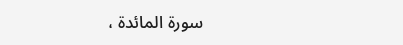سورة المائدة ،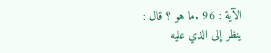الآية : 96 .ما هو ؟ قال : ينظر إلى الذي عليه